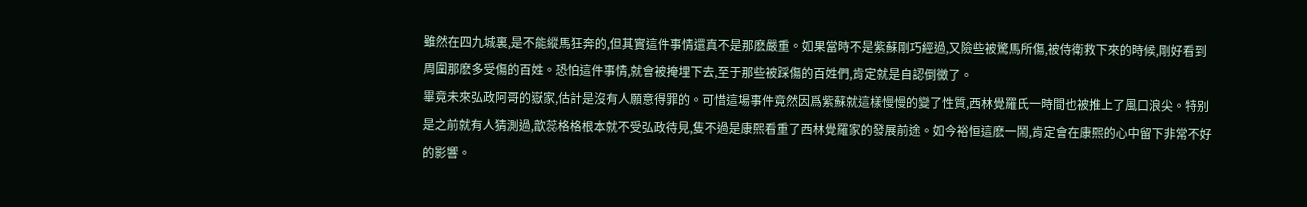雖然在四九城裏,是不能縱馬狂奔的,但其實這件事情還真不是那麽嚴重。如果當時不是紫蘇剛巧經過,又險些被驚馬所傷,被侍衛救下來的時候,剛好看到周圍那麽多受傷的百姓。恐怕這件事情,就會被掩埋下去,至于那些被踩傷的百姓們,肯定就是自認倒黴了。
畢竟未來弘政阿哥的嶽家,估計是沒有人願意得罪的。可惜這場事件竟然因爲紫蘇就這樣慢慢的變了性質,西林覺羅氏一時間也被推上了風口浪尖。特别是之前就有人猜測過,歆蕊格格根本就不受弘政待見,隻不過是康熙看重了西林覺羅家的發展前途。如今裕恒這麽一鬧,肯定會在康熙的心中留下非常不好的影響。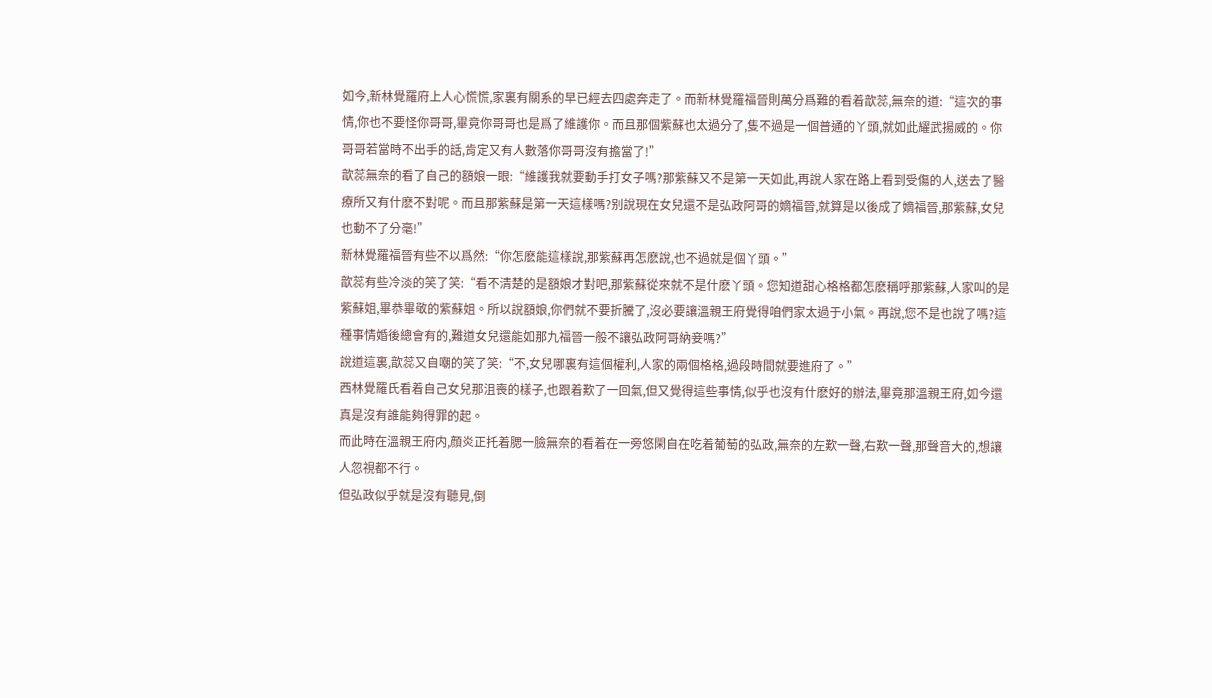如今,新林覺羅府上人心慌慌,家裏有關系的早已經去四處奔走了。而新林覺羅福晉則萬分爲難的看着歆蕊,無奈的道:“這次的事情,你也不要怪你哥哥,畢竟你哥哥也是爲了維護你。而且那個紫蘇也太過分了,隻不過是一個普通的丫頭,就如此耀武揚威的。你哥哥若當時不出手的話,肯定又有人數落你哥哥沒有擔當了!”
歆蕊無奈的看了自己的額娘一眼:“維護我就要動手打女子嗎?那紫蘇又不是第一天如此,再說人家在路上看到受傷的人,送去了醫療所又有什麽不對呢。而且那紫蘇是第一天這樣嗎?别說現在女兒還不是弘政阿哥的嫡福晉,就算是以後成了嫡福晉,那紫蘇,女兒也動不了分毫!”
新林覺羅福晉有些不以爲然:“你怎麽能這樣說,那紫蘇再怎麽說,也不過就是個丫頭。”
歆蕊有些冷淡的笑了笑:“看不清楚的是額娘才對吧,那紫蘇從來就不是什麽丫頭。您知道甜心格格都怎麽稱呼那紫蘇,人家叫的是紫蘇姐,畢恭畢敬的紫蘇姐。所以說額娘,你們就不要折騰了,沒必要讓溫親王府覺得咱們家太過于小氣。再說,您不是也說了嗎?這種事情婚後總會有的,難道女兒還能如那九福晉一般不讓弘政阿哥納妾嗎?”
說道這裏,歆蕊又自嘲的笑了笑:“不,女兒哪裏有這個權利,人家的兩個格格,過段時間就要進府了。”
西林覺羅氏看着自己女兒那沮喪的樣子,也跟着歎了一回氣,但又覺得這些事情,似乎也沒有什麽好的辦法,畢竟那溫親王府,如今還真是沒有誰能夠得罪的起。
而此時在溫親王府内,顔炎正托着腮一臉無奈的看着在一旁悠閑自在吃着葡萄的弘政,無奈的左歎一聲,右歎一聲,那聲音大的,想讓人忽視都不行。
但弘政似乎就是沒有聽見,倒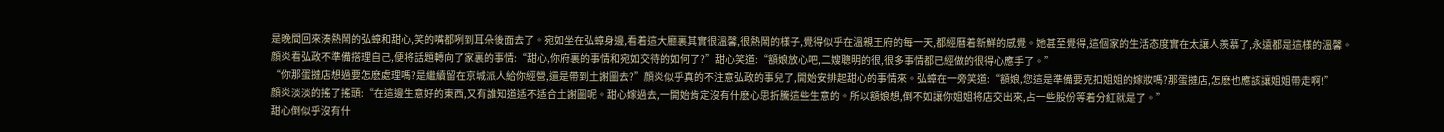是晚間回來湊熱鬧的弘蟑和甜心,笑的嘴都咧到耳朵後面去了。宛如坐在弘蟑身邊,看着這大廳裏其實很溫馨,很熱鬧的樣子,覺得似乎在溫親王府的每一天,都經曆着新鮮的感覺。她甚至覺得,這個家的生活态度實在太讓人羨慕了,永遠都是這樣的溫馨。
顔炎看弘政不準備搭理自己,便将話題轉向了家裏的事情:“甜心,你府裏的事情和宛如交待的如何了?”甜心笑道:“額娘放心吧,二嫂聰明的很,很多事情都已經做的很得心應手了。”
“你那蛋撻店想過要怎麽處理嗎?是繼續留在京城派人給你經營,還是帶到土謝圖去?”顔炎似乎真的不注意弘政的事兒了,開始安排起甜心的事情來。弘蟑在一旁笑道:“額娘,您這是準備要克扣姐姐的嫁妝嗎?那蛋撻店,怎麽也應該讓姐姐帶走啊!”
顔炎淡淡的搖了搖頭:“在這邊生意好的東西,又有誰知道适不适合土謝圖呢。甜心嫁過去,一開始肯定沒有什麽心思折騰這些生意的。所以額娘想,倒不如讓你姐姐将店交出來,占一些股份等着分紅就是了。”
甜心倒似乎沒有什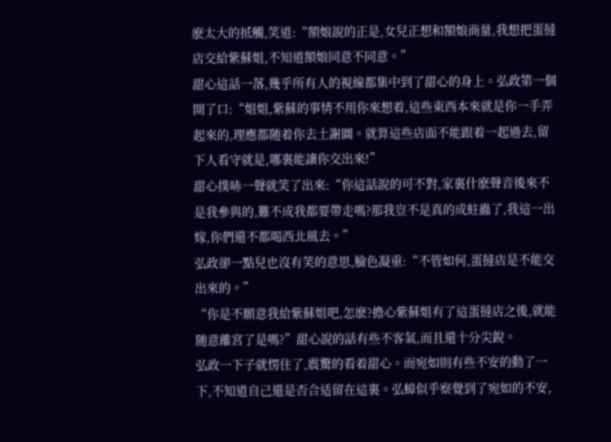麽太大的抵觸,笑道:“額娘說的正是,女兒正想和額娘商量,我想把蛋撻店交給紫蘇姐,不知道額娘同意不同意。”
甜心這話一落,幾乎所有人的視線都集中到了甜心的身上。弘政第一個開了口:“姐姐,紫蘇的事情不用你來想着,這些東西本來就是你一手弄起來的,理應都随着你去土謝圖。就算這些店面不能跟着一起過去,留下人看守就是,哪裏能讓你交出來!”
甜心撲哧一聲就笑了出來:“你這話說的可不對,家裏什麽聲音後來不是我參與的,難不成我都要帶走嗎?那我豈不是真的成蛀蟲了,我這一出嫁,你們還不都喝西北風去。”
弘政卻一點兒也沒有笑的意思,臉色凝重:“不管如何,蛋撻店是不能交出來的。”
“你是不願意我給紫蘇姐吧,怎麽?擔心紫蘇姐有了這蛋撻店之後,就能随意離宮了是嗎?”甜心說的話有些不客氣,而且還十分尖銳。
弘政一下子就愣住了,震驚的看着甜心。而宛如則有些不安的動了一下,不知道自己還是否合适留在這裏。弘蟑似乎察覺到了宛如的不安,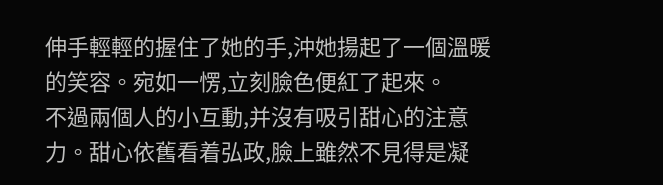伸手輕輕的握住了她的手,沖她揚起了一個溫暖的笑容。宛如一愣,立刻臉色便紅了起來。
不過兩個人的小互動,并沒有吸引甜心的注意力。甜心依舊看着弘政,臉上雖然不見得是凝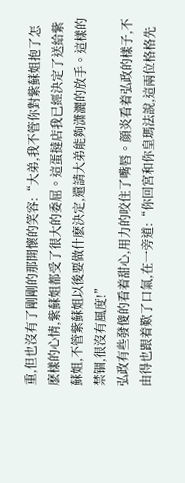重,但也沒有了剛剛的那開懷的笑容:“大弟,我不管你對紫蘇姐抱了怎麽樣的心情,紫蘇姐都受了很大的委屈。這蛋撻店我已經決定了送給紫蘇姐,不管紫蘇姐以後要做什麽決定,還請大弟能夠潇灑的放手。這樣的禁锢,很沒有風度!”
弘政有些發傻的看着甜心,用力的咬住了嘴唇。顔炎看着弘政的樣子,不由得也跟着歎了口氣,在一旁道:“你回宮和你皇瑪法說,這兩位格格先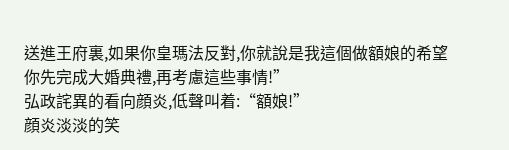送進王府裏,如果你皇瑪法反對,你就說是我這個做額娘的希望你先完成大婚典禮,再考慮這些事情!”
弘政詫異的看向顔炎,低聲叫着:“額娘!”
顔炎淡淡的笑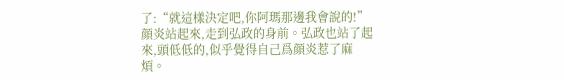了:“就這樣決定吧,你阿瑪那邊我會說的!”顔炎站起來,走到弘政的身前。弘政也站了起來,頭低低的,似乎覺得自己爲顔炎惹了麻煩。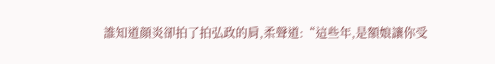誰知道顔炎卻拍了拍弘政的肩,柔聲道:“這些年,是額娘讓你受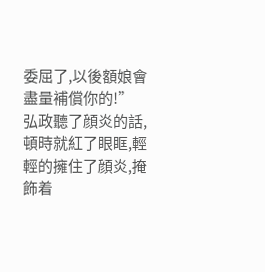委屈了,以後額娘會盡量補償你的!”
弘政聽了顔炎的話,頓時就紅了眼眶,輕輕的擁住了顔炎,掩飾着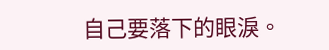自己要落下的眼淚。